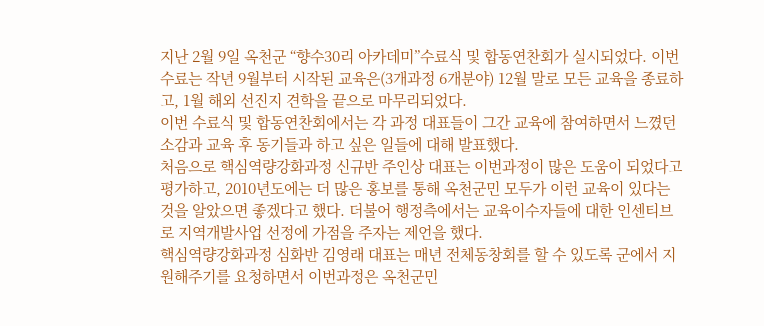지난 2월 9일 옥천군 “향수30리 아카데미”수료식 및 합동연찬회가 실시되었다. 이번 수료는 작년 9월부터 시작된 교육은(3개과정 6개분야) 12월 말로 모든 교육을 종료하고, 1월 해외 선진지 견학을 끝으로 마무리되었다.
이번 수료식 및 합동연찬회에서는 각 과정 대표들이 그간 교육에 참여하면서 느꼈던 소감과 교육 후 동기들과 하고 싶은 일들에 대해 발표했다.
처음으로 핵심역량강화과정 신규반 주인상 대표는 이번과정이 많은 도움이 되었다고 평가하고, 2010년도에는 더 많은 홍보를 통해 옥천군민 모두가 이런 교육이 있다는 것을 알았으면 좋겠다고 했다. 더불어 행정측에서는 교육이수자들에 대한 인센티브로 지역개발사업 선정에 가점을 주자는 제언을 했다.
핵심역량강화과정 심화반 김영래 대표는 매년 전체동창회를 할 수 있도록 군에서 지원해주기를 요청하면서 이번과정은 옥천군민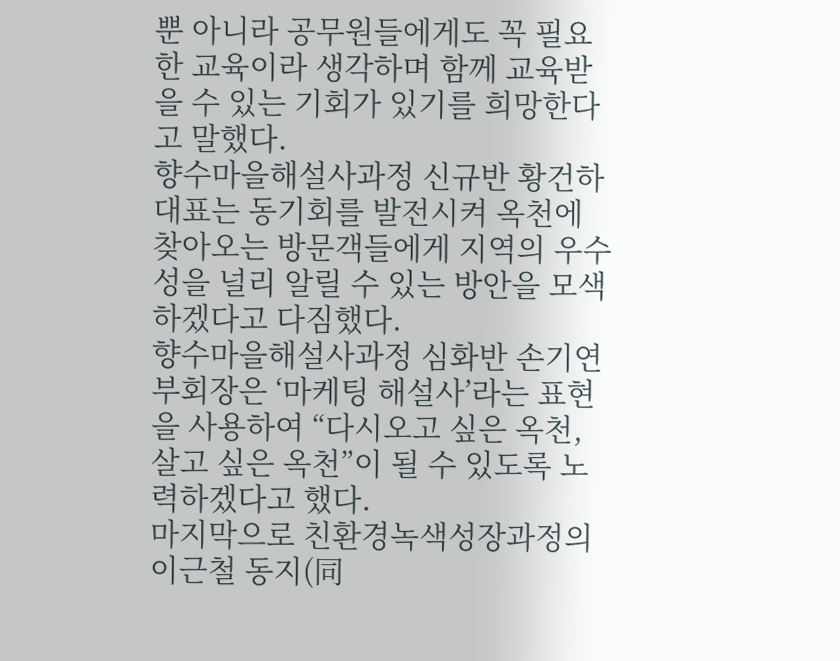뿐 아니라 공무원들에게도 꼭 필요한 교육이라 생각하며 함께 교육받을 수 있는 기회가 있기를 희망한다고 말했다.
향수마을해설사과정 신규반 황건하 대표는 동기회를 발전시켜 옥천에 찾아오는 방문객들에게 지역의 우수성을 널리 알릴 수 있는 방안을 모색하겠다고 다짐했다.
향수마을해설사과정 심화반 손기연 부회장은 ‘마케팅 해설사’라는 표현을 사용하여 “다시오고 싶은 옥천, 살고 싶은 옥천”이 될 수 있도록 노력하겠다고 했다.
마지막으로 친환경녹색성장과정의 이근철 동지(同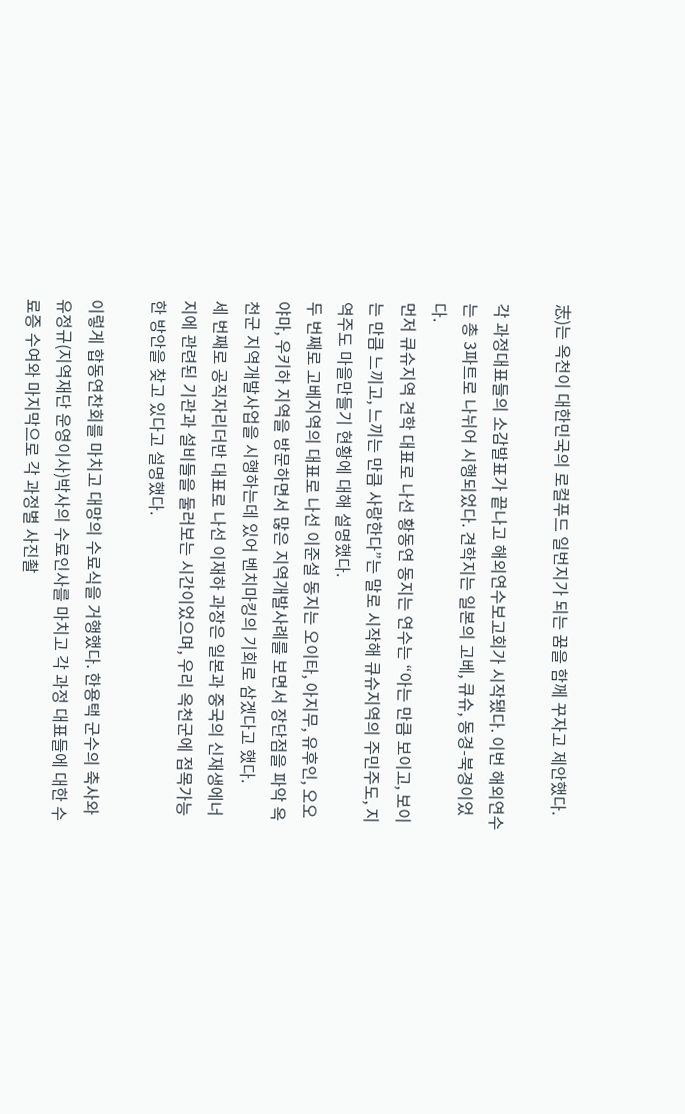志)는 옥천이 대한민국의 로컬푸드 일번지가 되는 꿈을 함께 꾸자고 제안했다.

각 과정대표들의 소감발표가 끝나고 해외연수보고회가 시작됐다. 이번 해외연수는 총 3파트로 나뉘어 시행되었다. 견학지는 일본의 고베, 큐슈, 동경-북경이었다.
먼저 큐슈지역 견학 대표로 나선 황동연 동지는 연수는 “아는 만큼 보이고, 보이는 만큼 느끼고, 느끼는 만큼 사랑한다”는 말로 시작해 큐슈지역의 주민주도, 지역주도 마을만들기 현황에 대해 설명했다.
두 번째로 고베지역의 대표로 나선 이준설 동지는 오이타, 아지무, 유후인, 오오야마, 우키하 지역을 방문하면서 많은 지역개발사례를 보면서 장단점을 파악 옥천군 지역개발사업을 시행하는데 있어 벤치마킹의 기회로 삼겠다고 했다.
세 번째로 공직자리더반 대표로 나선 이재하 과장은 일본과 중국의 신재생에너지에 관련된 기관과 설비들을 둘러보는 시간이었으며, 우리 옥천군에 접목가능한 방안을 찾고 있다고 설명했다.

이렇게 합동연찬회를 마치고 대망의 수료식을 거행했다. 한용택 군수의 축사와 유정규(지역재단 운영이사)박사의 수료인사를 마치고 각 과정 대표들에 대한 수료증 수여와 마지막으로 각 과정별 사진촬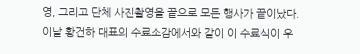영, 그리고 단체 사진촬영을 끝으로 모든 행사가 끝이났다.
이날 황건하 대표의 수료소감에서와 같이 이 수료식이 우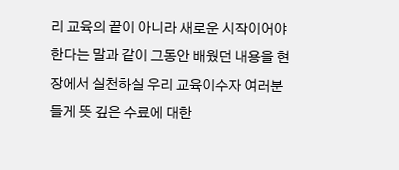리 교육의 끝이 아니라 새로운 시작이어야 한다는 말과 같이 그동안 배웠던 내용을 현장에서 실천하실 우리 교육이수자 여러분들게 뜻 깊은 수료에 대한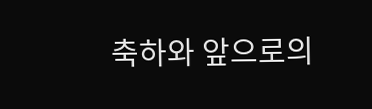축하와 앞으로의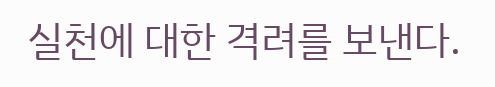실천에 대한 격려를 보낸다.